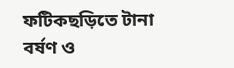ফটিকছড়িতে টানা বর্ষণ ও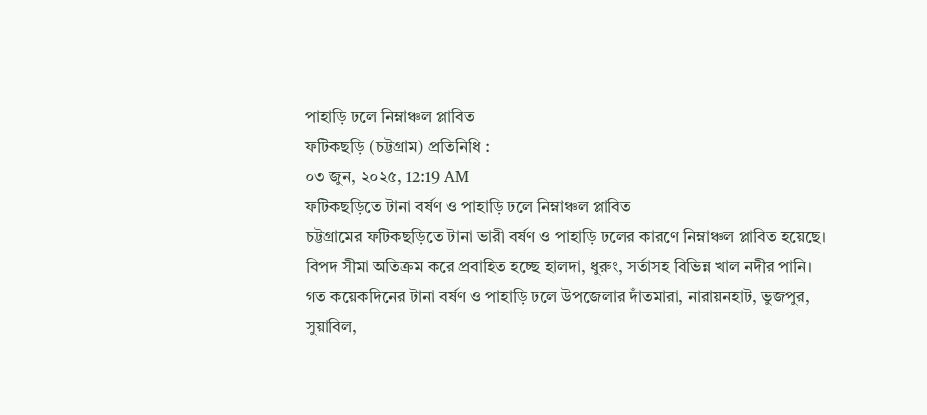পাহাড়ি ঢলে নিম্নাঞ্চল প্লাবিত
ফটিকছড়ি (চট্টগ্রাম) প্রতিনিধি :
০৩ জুন, ২০২৫, 12:19 AM
ফটিকছড়িতে টানা বর্ষণ ও পাহাড়ি ঢলে নিম্নাঞ্চল প্লাবিত
চট্টগ্রামের ফটিকছড়িতে টানা ভারী বর্ষণ ও পাহাড়ি ঢলের কারণে নিম্নাঞ্চল প্লাবিত হয়েছে।
বিপদ সীমা অতিক্রম করে প্রবাহিত হচ্ছে হালদা, ধুরুং, সর্তাসহ বিভিন্ন খাল নদীর পানি।
গত কয়েকদিনের টানা বর্ষণ ও পাহাড়ি ঢলে উপজেলার দাঁতমারা, নারায়নহাট, ভুজপুর, সুয়াবিল,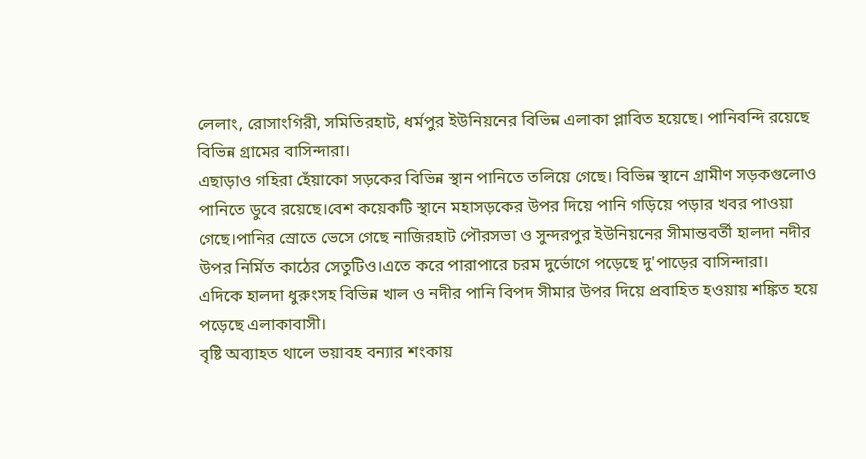লেলাং, রোসাংগিরী, সমিতিরহাট, ধর্মপুর ইউনিয়নের বিভিন্ন এলাকা প্লাবিত হয়েছে। পানিবন্দি রয়েছে বিভিন্ন গ্রামের বাসিন্দারা।
এছাড়াও গহিরা হেঁয়াকো সড়কের বিভিন্ন স্থান পানিতে তলিয়ে গেছে। বিভিন্ন স্থানে গ্রামীণ সড়কগুলোও পানিতে ডুবে রয়েছে।বেশ কয়েকটি স্থানে মহাসড়কের উপর দিয়ে পানি গড়িয়ে পড়ার খবর পাওয়া গেছে।পানির স্রোতে ভেসে গেছে নাজিরহাট পৌরসভা ও সুন্দরপুর ইউনিয়নের সীমান্তবর্তী হালদা নদীর উপর নির্মিত কাঠের সেতুটিও।এতে করে পারাপারে চরম দুর্ভোগে পড়েছে দু'পাড়ের বাসিন্দারা।
এদিকে হালদা ধুরুংসহ বিভিন্ন খাল ও নদীর পানি বিপদ সীমার উপর দিয়ে প্রবাহিত হওয়ায় শঙ্কিত হয়ে পড়েছে এলাকাবাসী।
বৃষ্টি অব্যাহত থালে ভয়াবহ বন্যার শংকায়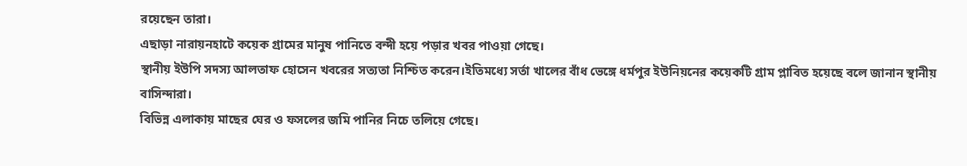রয়েছেন তারা।
এছাড়া নারায়নহাটে কয়েক গ্রামের মানুষ পানিতে বন্দী হয়ে পড়ার খবর পাওয়া গেছে।
স্থানীয় ইউপি সদস্য আলতাফ হোসেন খবরের সত্যতা নিশ্চিত করেন।ইতিমধ্যে সর্তা খালের বাঁধ ভেঙ্গে ধর্মপুর ইউনিয়নের কয়েকটি গ্রাম প্লাবিত হয়েছে বলে জানান স্থানীয় বাসিন্দারা।
বিভিন্ন এলাকায় মাছের ঘের ও ফসলের জমি পানির নিচে তলিয়ে গেছে।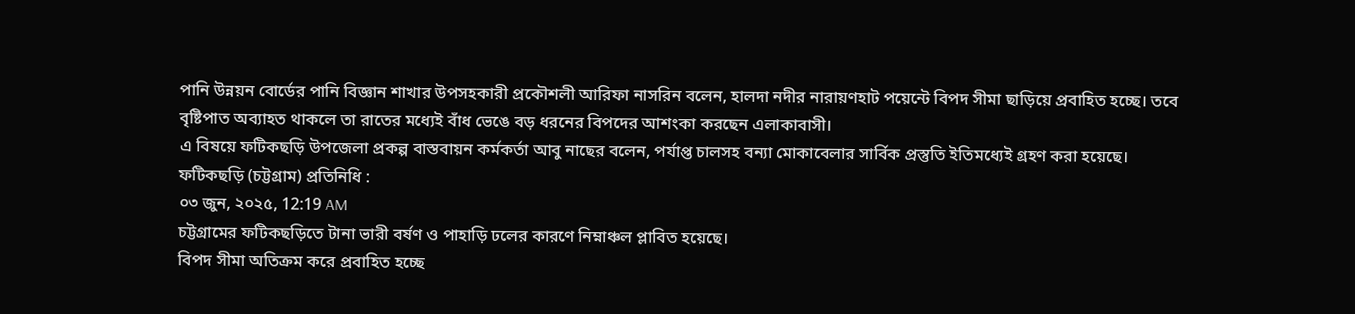পানি উন্নয়ন বোর্ডের পানি বিজ্ঞান শাখার উপসহকারী প্রকৌশলী আরিফা নাসরিন বলেন, হালদা নদীর নারায়ণহাট পয়েন্টে বিপদ সীমা ছাড়িয়ে প্রবাহিত হচ্ছে। তবে বৃষ্টিপাত অব্যাহত থাকলে তা রাতের মধ্যেই বাঁধ ভেঙে বড় ধরনের বিপদের আশংকা করছেন এলাকাবাসী।
এ বিষয়ে ফটিকছড়ি উপজেলা প্রকল্প বাস্তবায়ন কর্মকর্তা আবু নাছের বলেন, পর্যাপ্ত চালসহ বন্যা মোকাবেলার সার্বিক প্রস্তুতি ইতিমধ্যেই গ্রহণ করা হয়েছে।
ফটিকছড়ি (চট্টগ্রাম) প্রতিনিধি :
০৩ জুন, ২০২৫, 12:19 AM
চট্টগ্রামের ফটিকছড়িতে টানা ভারী বর্ষণ ও পাহাড়ি ঢলের কারণে নিম্নাঞ্চল প্লাবিত হয়েছে।
বিপদ সীমা অতিক্রম করে প্রবাহিত হচ্ছে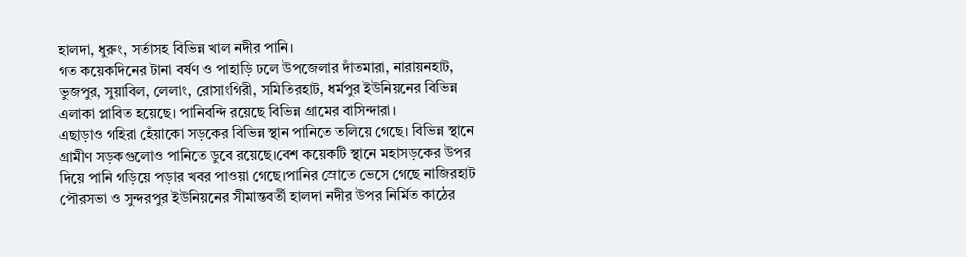হালদা, ধুরুং, সর্তাসহ বিভিন্ন খাল নদীর পানি।
গত কয়েকদিনের টানা বর্ষণ ও পাহাড়ি ঢলে উপজেলার দাঁতমারা, নারায়নহাট, ভুজপুর, সুয়াবিল, লেলাং, রোসাংগিরী, সমিতিরহাট, ধর্মপুর ইউনিয়নের বিভিন্ন এলাকা প্লাবিত হয়েছে। পানিবন্দি রয়েছে বিভিন্ন গ্রামের বাসিন্দারা।
এছাড়াও গহিরা হেঁয়াকো সড়কের বিভিন্ন স্থান পানিতে তলিয়ে গেছে। বিভিন্ন স্থানে গ্রামীণ সড়কগুলোও পানিতে ডুবে রয়েছে।বেশ কয়েকটি স্থানে মহাসড়কের উপর দিয়ে পানি গড়িয়ে পড়ার খবর পাওয়া গেছে।পানির স্রোতে ভেসে গেছে নাজিরহাট পৌরসভা ও সুন্দরপুর ইউনিয়নের সীমান্তবর্তী হালদা নদীর উপর নির্মিত কাঠের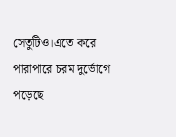সেতুটিও।এতে করে পারাপারে চরম দুর্ভোগে পড়েছে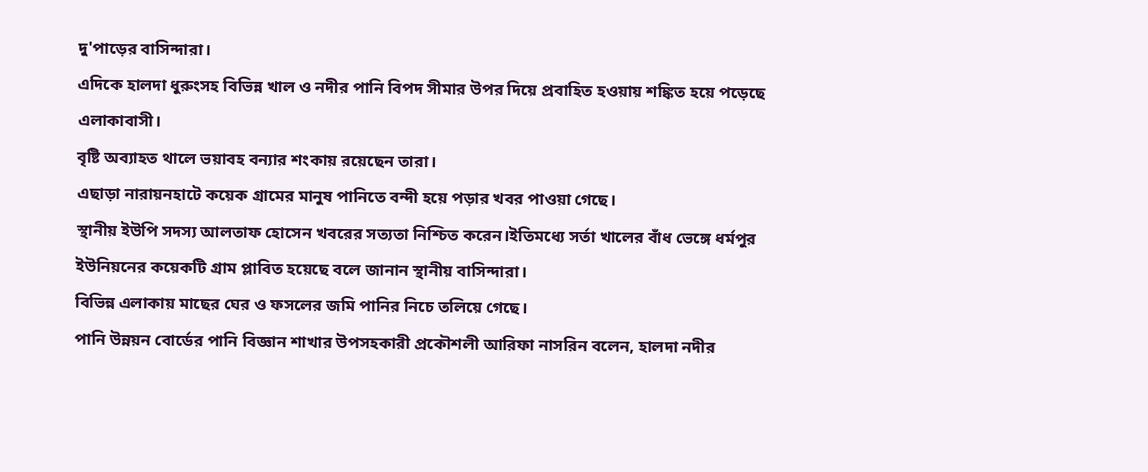দু'পাড়ের বাসিন্দারা।
এদিকে হালদা ধুরুংসহ বিভিন্ন খাল ও নদীর পানি বিপদ সীমার উপর দিয়ে প্রবাহিত হওয়ায় শঙ্কিত হয়ে পড়েছে এলাকাবাসী।
বৃষ্টি অব্যাহত থালে ভয়াবহ বন্যার শংকায় রয়েছেন তারা।
এছাড়া নারায়নহাটে কয়েক গ্রামের মানুষ পানিতে বন্দী হয়ে পড়ার খবর পাওয়া গেছে।
স্থানীয় ইউপি সদস্য আলতাফ হোসেন খবরের সত্যতা নিশ্চিত করেন।ইতিমধ্যে সর্তা খালের বাঁধ ভেঙ্গে ধর্মপুর ইউনিয়নের কয়েকটি গ্রাম প্লাবিত হয়েছে বলে জানান স্থানীয় বাসিন্দারা।
বিভিন্ন এলাকায় মাছের ঘের ও ফসলের জমি পানির নিচে তলিয়ে গেছে।
পানি উন্নয়ন বোর্ডের পানি বিজ্ঞান শাখার উপসহকারী প্রকৌশলী আরিফা নাসরিন বলেন, হালদা নদীর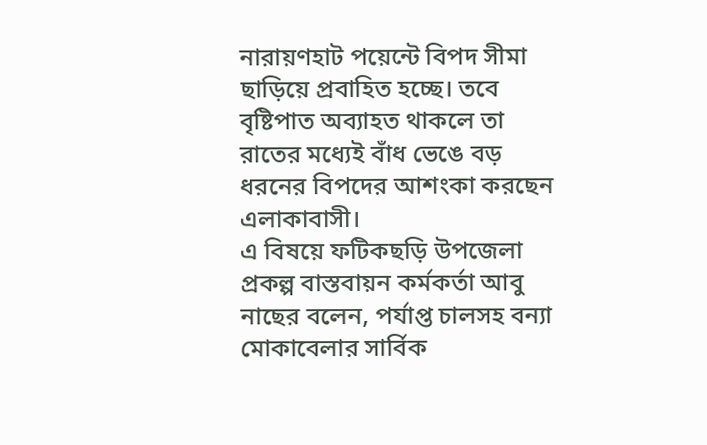নারায়ণহাট পয়েন্টে বিপদ সীমা ছাড়িয়ে প্রবাহিত হচ্ছে। তবে বৃষ্টিপাত অব্যাহত থাকলে তা রাতের মধ্যেই বাঁধ ভেঙে বড় ধরনের বিপদের আশংকা করছেন এলাকাবাসী।
এ বিষয়ে ফটিকছড়ি উপজেলা প্রকল্প বাস্তবায়ন কর্মকর্তা আবু নাছের বলেন, পর্যাপ্ত চালসহ বন্যা মোকাবেলার সার্বিক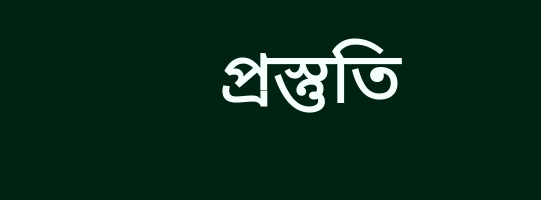প্রস্তুতি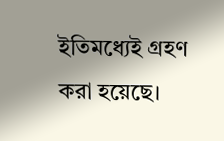ইতিমধ্যেই গ্রহণ করা হয়েছে।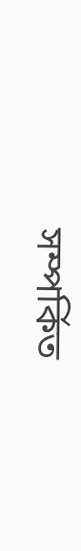সম্পর্কিত